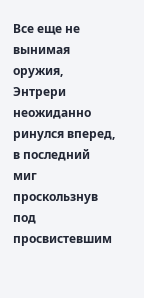Все еще не вынимая оружия, Энтрери неожиданно ринулся вперед, в последний миг проскользнув под просвистевшим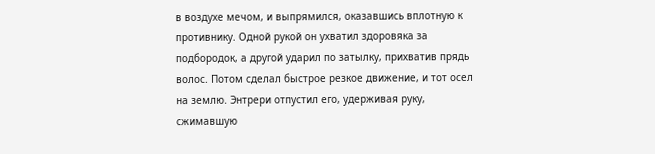в воздухе мечом, и выпрямился, оказавшись вплотную к противнику. Одной рукой он ухватил здоровяка за подбородок, а другой ударил по затылку, прихватив прядь волос. Потом сделал быстрое резкое движение, и тот осел на землю. Энтрери отпустил его, удерживая руку, сжимавшую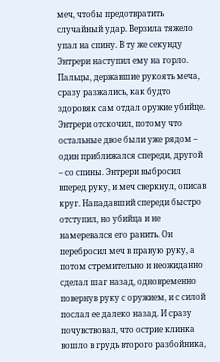меч, чтобы предотвратить случайный удар. Верзила тяжело упал на спину. В ту же секунду Энтрери наступил ему на горло. Пальцы, державшие рукоять меча, сразу разжались, как будто здоровяк сам отдал оружие убийце.
Энтрери отскочил, потому что остальные двое были уже рядом – один приближался спереди, другой – со спины. Энтрери выбросил вперед руку, и меч сверкнул, описав круг. Нападавший спереди быстро отступил, но убийца и не намеревался его ранить. Он перебросил меч в правую руку, а потом стремительно и неожиданно сделал шаг назад, одновременно повернув руку с оружием, и с силой послал ее далеко назад. И сразу почувствовал, что острие клинка вошло в грудь второго разбойника,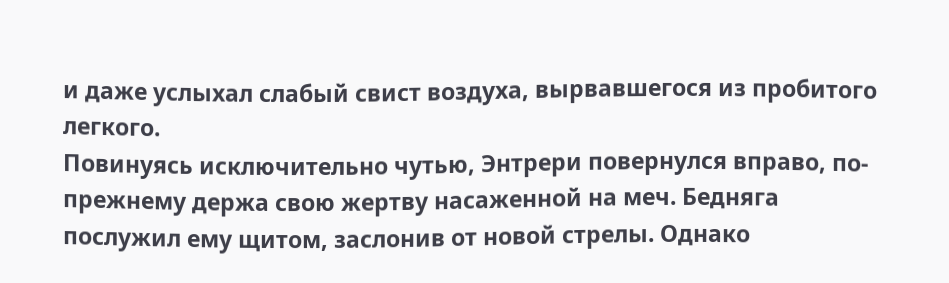и даже услыхал слабый свист воздуха, вырвавшегося из пробитого легкого.
Повинуясь исключительно чутью, Энтрери повернулся вправо, по-прежнему держа свою жертву насаженной на меч. Бедняга послужил ему щитом, заслонив от новой стрелы. Однако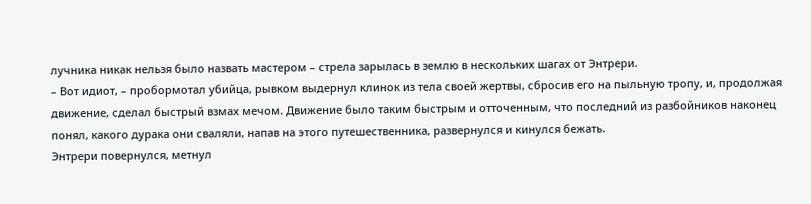лучника никак нельзя было назвать мастером – стрела зарылась в землю в нескольких шагах от Энтрери.
– Вот идиот, – пробормотал убийца, рывком выдернул клинок из тела своей жертвы, сбросив его на пыльную тропу, и, продолжая движение, сделал быстрый взмах мечом. Движение было таким быстрым и отточенным, что последний из разбойников наконец понял, какого дурака они сваляли, напав на этого путешественника, развернулся и кинулся бежать.
Энтрери повернулся, метнул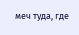меч туда, где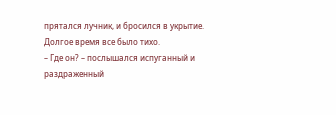прятался лучник, и бросился в укрытие. Долгое время все было тихо.
– Где он? – послышался испуганный и раздраженный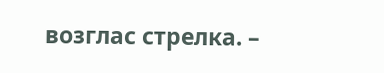возглас стрелка. –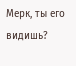Мерк, ты его видишь?